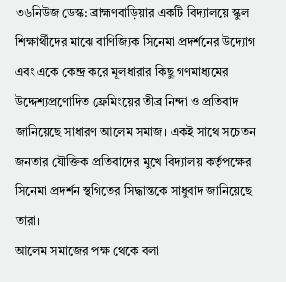৩৬নিউজ ডেস্ক: ব্রাহ্মণবাড়িয়ার একটি বিদ্যালয়ে স্কুল শিক্ষার্থীদের মাঝে বাণিজ্যিক সিনেমা প্রদর্শনের উদ্যোগ এবং একে কেন্দ্র করে মূলধারার কিছু গণমাধ্যমের উদ্দেশ্যপ্রণোদিত ফ্রেমিংয়ের তীব্র নিন্দা ও প্রতিবাদ জানিয়েছে সাধারণ আলেম সমাজ। একই সাথে সচেতন জনতার যৌক্তিক প্রতিবাদের মুখে বিদ্যালয় কর্তৃপক্ষের সিনেমা প্রদর্শন স্থগিতের সিদ্ধান্তকে সাধুবাদ জানিয়েছে তারা।
আলেম সমাজের পক্ষ থেকে বলা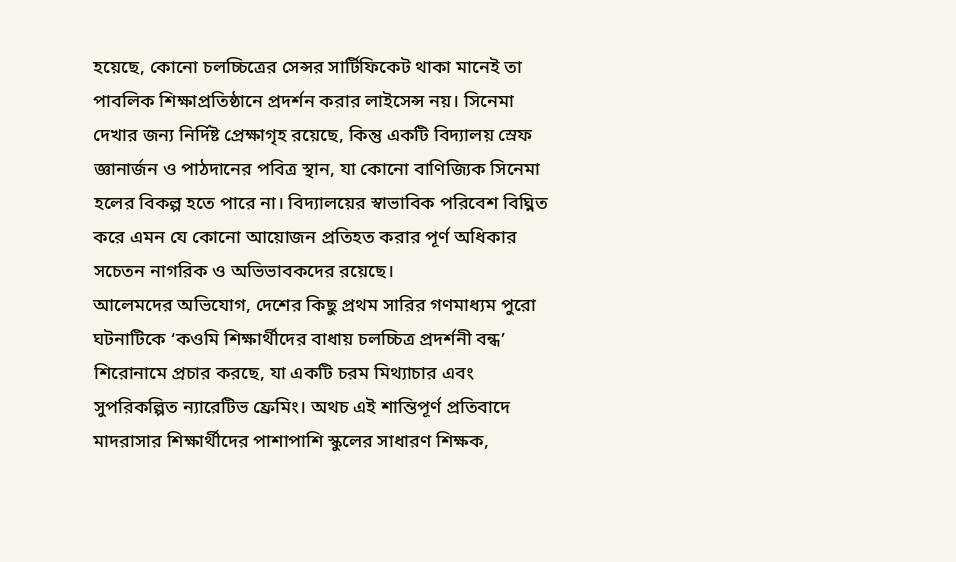হয়েছে, কোনো চলচ্চিত্রের সেন্সর সার্টিফিকেট থাকা মানেই তা পাবলিক শিক্ষাপ্রতিষ্ঠানে প্রদর্শন করার লাইসেন্স নয়। সিনেমা দেখার জন্য নির্দিষ্ট প্রেক্ষাগৃহ রয়েছে, কিন্তু একটি বিদ্যালয় স্রেফ জ্ঞানার্জন ও পাঠদানের পবিত্র স্থান, যা কোনো বাণিজ্যিক সিনেমা হলের বিকল্প হতে পারে না। বিদ্যালয়ের স্বাভাবিক পরিবেশ বিঘ্নিত করে এমন যে কোনো আয়োজন প্রতিহত করার পূর্ণ অধিকার সচেতন নাগরিক ও অভিভাবকদের রয়েছে।
আলেমদের অভিযোগ, দেশের কিছু প্রথম সারির গণমাধ্যম পুরো ঘটনাটিকে ‘কওমি শিক্ষার্থীদের বাধায় চলচ্চিত্র প্রদর্শনী বন্ধ’ শিরোনামে প্রচার করছে, যা একটি চরম মিথ্যাচার এবং সুপরিকল্পিত ন্যারেটিভ ফ্রেমিং। অথচ এই শান্তিপূর্ণ প্রতিবাদে মাদরাসার শিক্ষার্থীদের পাশাপাশি স্কুলের সাধারণ শিক্ষক,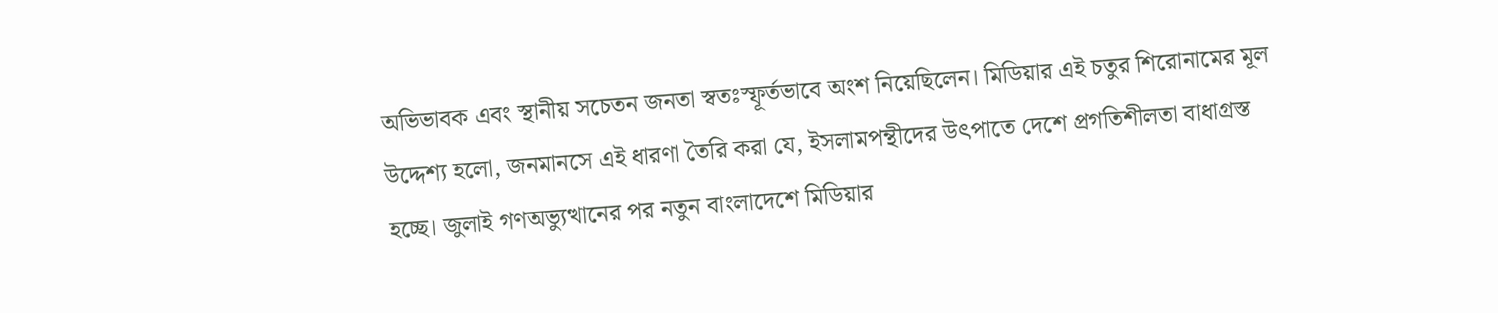অভিভাবক এবং স্থানীয় সচেতন জনতা স্বতঃস্ফূর্তভাবে অংশ নিয়েছিলেন। মিডিয়ার এই চতুর শিরোনামের মূল উদ্দেশ্য হলো, জনমানসে এই ধারণা তৈরি করা যে, ইসলামপন্থীদের উৎপাতে দেশে প্রগতিশীলতা বাধাগ্রস্ত হচ্ছে। জুলাই গণঅভ্যুত্থানের পর নতুন বাংলাদেশে মিডিয়ার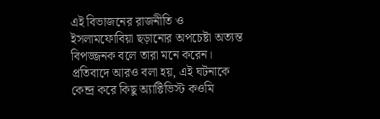এই বিভাজনের রাজনীতি ও ইসলামফোবিয়া ছড়ানোর অপচেষ্টা অত্যন্ত বিপজ্জনক বলে তারা মনে করেন।
প্রতিবাদে আরও বলা হয়, এই ঘটনাকে কেন্দ্র করে কিছু অ্যাক্টিভিস্ট কওমি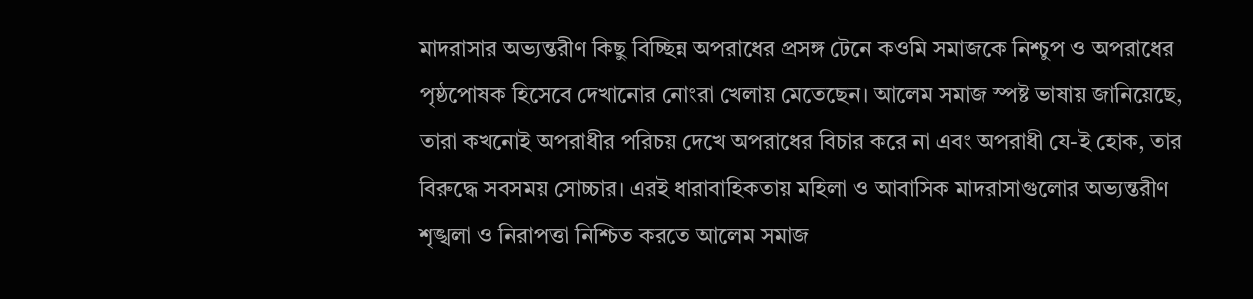মাদরাসার অভ্যন্তরীণ কিছু বিচ্ছিন্ন অপরাধের প্রসঙ্গ টেনে কওমি সমাজকে নিশ্চুপ ও অপরাধের পৃষ্ঠপোষক হিসেবে দেখানোর নোংরা খেলায় মেতেছেন। আলেম সমাজ স্পষ্ট ভাষায় জানিয়েছে, তারা কখনোই অপরাধীর পরিচয় দেখে অপরাধের বিচার করে না এবং অপরাধী যে-ই হোক, তার বিরুদ্ধে সবসময় সোচ্চার। এরই ধারাবাহিকতায় মহিলা ও আবাসিক মাদরাসাগুলোর অভ্যন্তরীণ শৃঙ্খলা ও নিরাপত্তা নিশ্চিত করতে আলেম সমাজ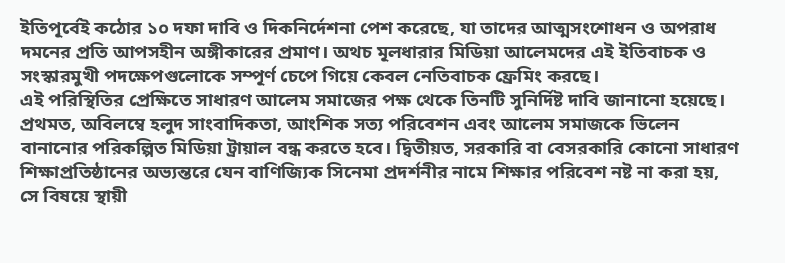ইতিপূর্বেই কঠোর ১০ দফা দাবি ও দিকনির্দেশনা পেশ করেছে, যা তাদের আত্মসংশোধন ও অপরাধ দমনের প্রতি আপসহীন অঙ্গীকারের প্রমাণ। অথচ মূলধারার মিডিয়া আলেমদের এই ইতিবাচক ও সংস্কারমুখী পদক্ষেপগুলোকে সম্পূর্ণ চেপে গিয়ে কেবল নেতিবাচক ফ্রেমিং করছে।
এই পরিস্থিতির প্রেক্ষিতে সাধারণ আলেম সমাজের পক্ষ থেকে তিনটি সুনির্দিষ্ট দাবি জানানো হয়েছে। প্রথমত, অবিলম্বে হলুদ সাংবাদিকতা, আংশিক সত্য পরিবেশন এবং আলেম সমাজকে ভিলেন বানানোর পরিকল্পিত মিডিয়া ট্রায়াল বন্ধ করতে হবে। দ্বিতীয়ত, সরকারি বা বেসরকারি কোনো সাধারণ শিক্ষাপ্রতিষ্ঠানের অভ্যন্তরে যেন বাণিজ্যিক সিনেমা প্রদর্শনীর নামে শিক্ষার পরিবেশ নষ্ট না করা হয়, সে বিষয়ে স্থায়ী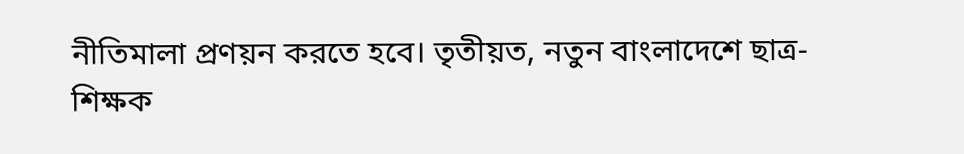নীতিমালা প্রণয়ন করতে হবে। তৃতীয়ত, নতুন বাংলাদেশে ছাত্র-শিক্ষক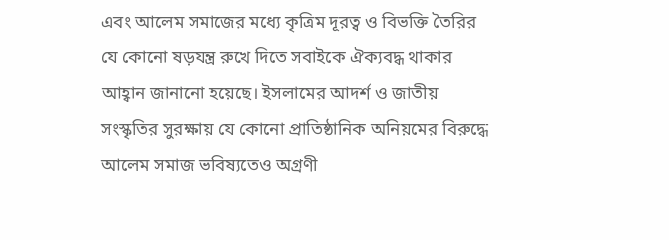এবং আলেম সমাজের মধ্যে কৃত্রিম দূরত্ব ও বিভক্তি তৈরির যে কোনো ষড়যন্ত্র রুখে দিতে সবাইকে ঐক্যবদ্ধ থাকার আহ্বান জানানো হয়েছে। ইসলামের আদর্শ ও জাতীয় সংস্কৃতির সুরক্ষায় যে কোনো প্রাতিষ্ঠানিক অনিয়মের বিরুদ্ধে আলেম সমাজ ভবিষ্যতেও অগ্রণী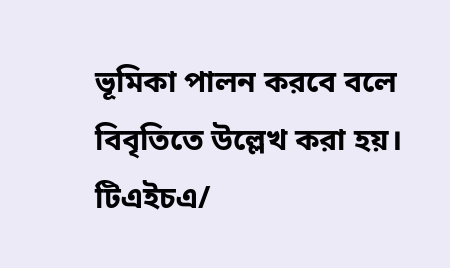ভূমিকা পালন করবে বলে বিবৃতিতে উল্লেখ করা হয়।
টিএইচএ/